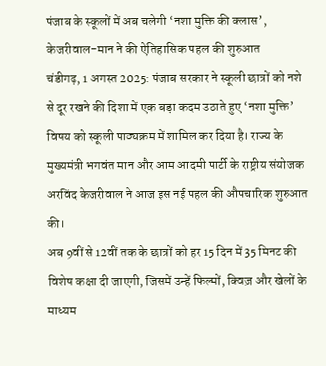पंजाब के स्कूलों में अब चलेगी ‘नशा मुक्ति की क्लास’, केजरीवाल-मान ने की ऐतिहासिक पहल की शुरुआत
चंडीगढ़, 1 अगस्त 2025: पंजाब सरकार ने स्कूली छात्रों को नशे से दूर रखने की दिशा में एक बड़ा कदम उठाते हुए ‘नशा मुक्ति’ विषय को स्कूली पाठ्यक्रम में शामिल कर दिया है। राज्य के मुख्यमंत्री भगवंत मान और आम आदमी पार्टी के राष्ट्रीय संयोजक अरविंद केजरीवाल ने आज इस नई पहल की औपचारिक शुरुआत की।
अब 9वीं से 12वीं तक के छात्रों को हर 15 दिन में 35 मिनट की विशेष कक्षा दी जाएगी, जिसमें उन्हें फिल्मों, क्विज़ और खेलों के माध्यम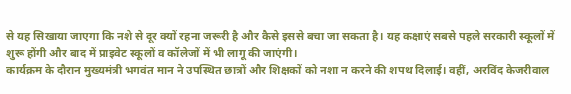से यह सिखाया जाएगा कि नशे से दूर क्यों रहना जरूरी है और कैसे इससे बचा जा सकता है। यह कक्षाएं सबसे पहले सरकारी स्कूलों में शुरू होंगी और बाद में प्राइवेट स्कूलों व कॉलेजों में भी लागू की जाएंगी।
कार्यक्रम के दौरान मुख्यमंत्री भगवंत मान ने उपस्थित छात्रों और शिक्षकों को नशा न करने की शपथ दिलाई। वहीं, अरविंद केजरीवाल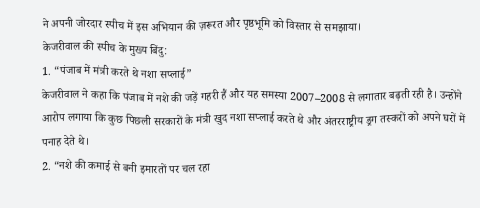ने अपनी जोरदार स्पीच में इस अभियान की ज़रूरत और पृष्ठभूमि को विस्तार से समझाया।
केजरीवाल की स्पीच के मुख्य बिंदु:
1. “पंजाब में मंत्री करते थे नशा सप्लाई”
केजरीवाल ने कहा कि पंजाब में नशे की जड़ें गहरी हैं और यह समस्या 2007–2008 से लगातार बढ़ती रही है। उन्होंने आरोप लगाया कि कुछ पिछली सरकारों के मंत्री खुद नशा सप्लाई करते थे और अंतरराष्ट्रीय ड्रग तस्करों को अपने घरों में पनाह देते थे।
2. “नशे की कमाई से बनी इमारतों पर चल रहा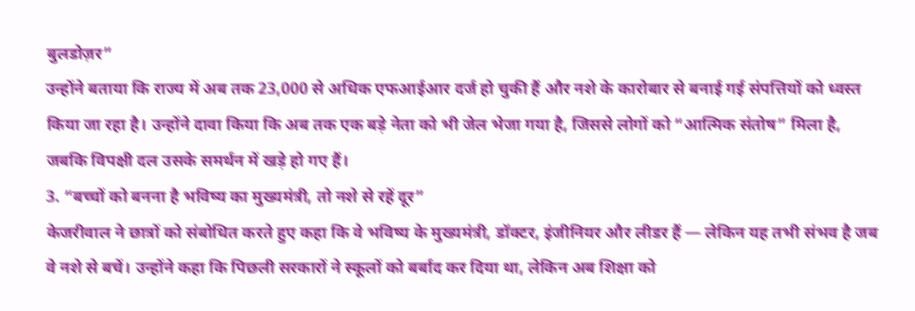बुलडोज़र”
उन्होंने बताया कि राज्य में अब तक 23,000 से अधिक एफआईआर दर्ज हो चुकी हैं और नशे के कारोबार से बनाई गई संपत्तियों को ध्वस्त किया जा रहा है। उन्होंने दावा किया कि अब तक एक बड़े नेता को भी जेल भेजा गया है, जिससे लोगों को “आत्मिक संतोष” मिला है, जबकि विपक्षी दल उसके समर्थन में खड़े हो गए हैं।
3. “बच्चों को बनना है भविष्य का मुख्यमंत्री, तो नशे से रहें दूर”
केजरीवाल ने छात्रों को संबोधित करते हुए कहा कि वे भविष्य के मुख्यमंत्री, डॉक्टर, इंजीनियर और लीडर हैं — लेकिन यह तभी संभव है जब वे नशे से बचें। उन्होंने कहा कि पिछली सरकारों ने स्कूलों को बर्बाद कर दिया था, लेकिन अब शिक्षा को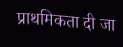प्राथमिकता दी जा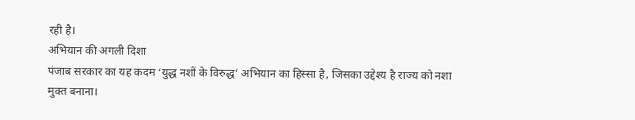रही है।
अभियान की अगली दिशा
पंजाब सरकार का यह कदम ‘युद्ध नशों के विरुद्ध’ अभियान का हिस्सा है, जिसका उद्देश्य है राज्य को नशा मुक्त बनाना।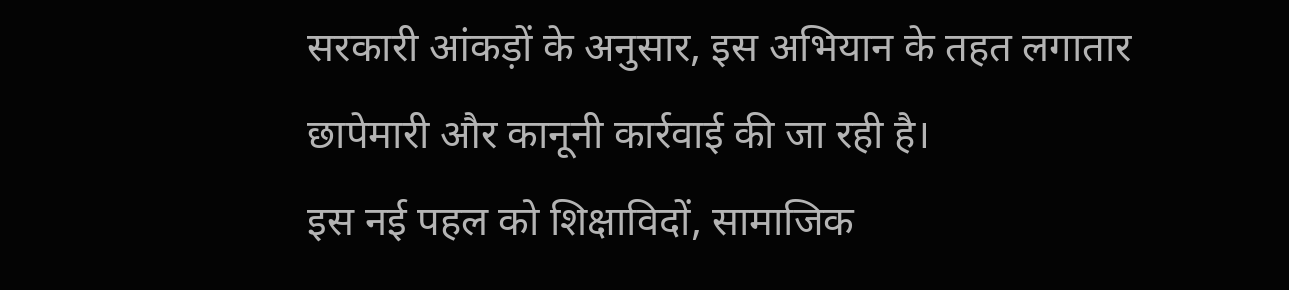सरकारी आंकड़ों के अनुसार, इस अभियान के तहत लगातार छापेमारी और कानूनी कार्रवाई की जा रही है।
इस नई पहल को शिक्षाविदों, सामाजिक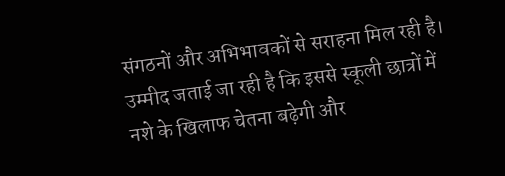संगठनों और अभिभावकों से सराहना मिल रही है। उम्मीद जताई जा रही है कि इससे स्कूली छात्रों में नशे के खिलाफ चेतना बढ़ेगी और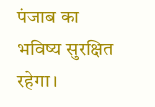पंजाब का भविष्य सुरक्षित रहेगा।